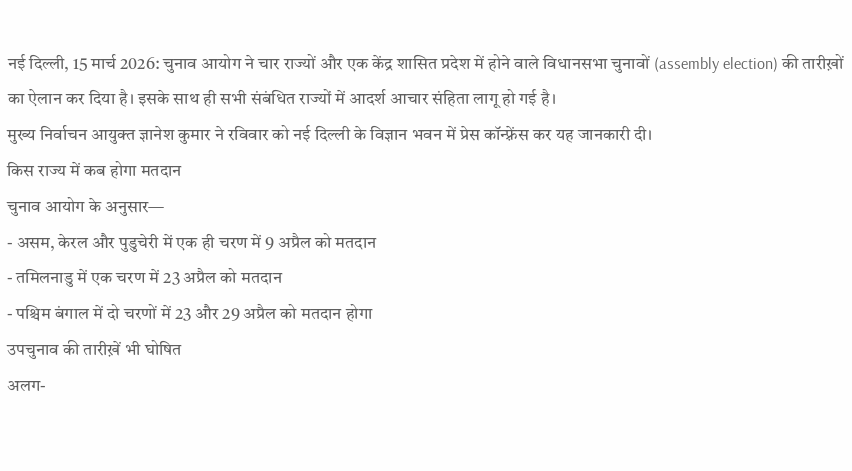नई दिल्ली, 15 मार्च 2026: चुनाव आयोग ने चार राज्यों और एक केंद्र शासित प्रदेश में होने वाले विधानसभा चुनावों (assembly election) की तारीख़ों का ऐलान कर दिया है। इसके साथ ही सभी संबंधित राज्यों में आदर्श आचार संहिता लागू हो गई है।
मुख्य निर्वाचन आयुक्त ज्ञानेश कुमार ने रविवार को नई दिल्ली के विज्ञान भवन में प्रेस कॉन्फ़्रेंस कर यह जानकारी दी।
किस राज्य में कब होगा मतदान
चुनाव आयोग के अनुसार—
- असम, केरल और पुडुचेरी में एक ही चरण में 9 अप्रैल को मतदान
- तमिलनाडु में एक चरण में 23 अप्रैल को मतदान
- पश्चिम बंगाल में दो चरणों में 23 और 29 अप्रैल को मतदान होगा
उपचुनाव की तारीख़ें भी घोषित
अलग-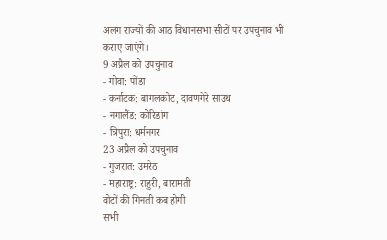अलग राज्यों की आठ विधानसभा सीटों पर उपचुनाव भी कराए जाएंगे।
9 अप्रैल को उपचुनाव
- गोवा: पोंडा
- कर्नाटक: बागलकोट, दावणगेरे साउथ
- नगालैंड: कोरिडांग
- त्रिपुरा: धर्मनगर
23 अप्रैल को उपचुनाव
- गुजरात: उमरेठ
- महाराष्ट्र: राहुरी, बारामती
वोटों की गिनती कब होगी
सभी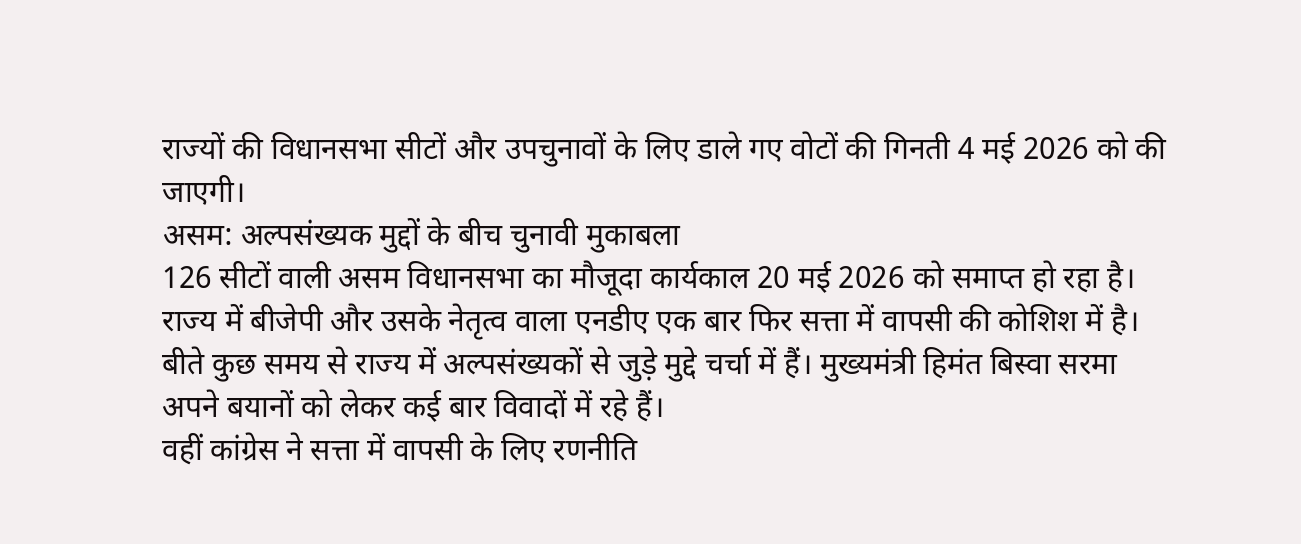राज्यों की विधानसभा सीटों और उपचुनावों के लिए डाले गए वोटों की गिनती 4 मई 2026 को की जाएगी।
असम: अल्पसंख्यक मुद्दों के बीच चुनावी मुकाबला
126 सीटों वाली असम विधानसभा का मौजूदा कार्यकाल 20 मई 2026 को समाप्त हो रहा है।
राज्य में बीजेपी और उसके नेतृत्व वाला एनडीए एक बार फिर सत्ता में वापसी की कोशिश में है।
बीते कुछ समय से राज्य में अल्पसंख्यकों से जुड़े मुद्दे चर्चा में हैं। मुख्यमंत्री हिमंत बिस्वा सरमा अपने बयानों को लेकर कई बार विवादों में रहे हैं।
वहीं कांग्रेस ने सत्ता में वापसी के लिए रणनीति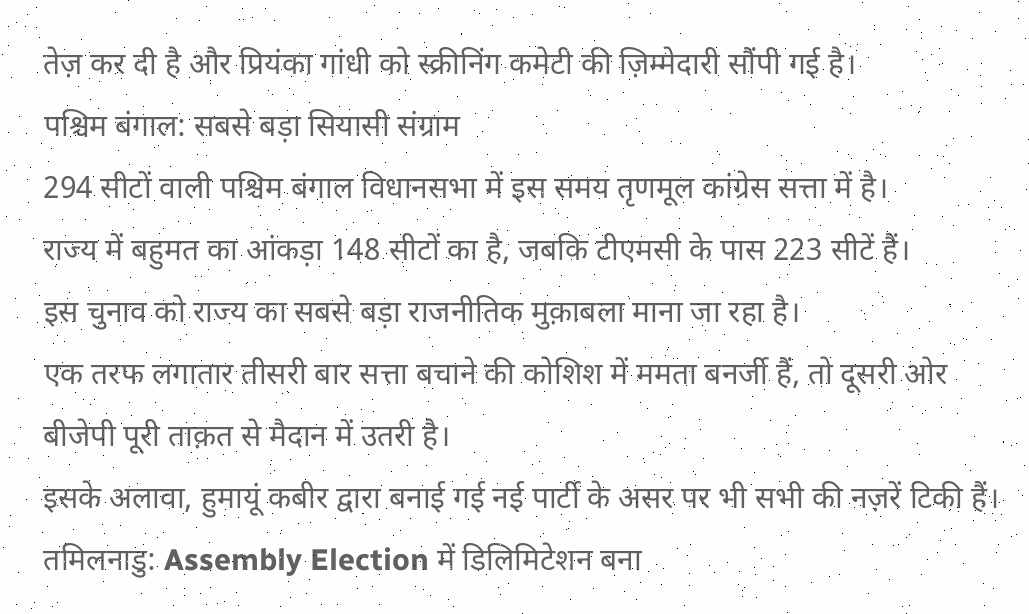तेज़ कर दी है और प्रियंका गांधी को स्क्रीनिंग कमेटी की ज़िम्मेदारी सौंपी गई है।
पश्चिम बंगाल: सबसे बड़ा सियासी संग्राम
294 सीटों वाली पश्चिम बंगाल विधानसभा में इस समय तृणमूल कांग्रेस सत्ता में है।
राज्य में बहुमत का आंकड़ा 148 सीटों का है, जबकि टीएमसी के पास 223 सीटें हैं।
इस चुनाव को राज्य का सबसे बड़ा राजनीतिक मुक़ाबला माना जा रहा है।
एक तरफ लगातार तीसरी बार सत्ता बचाने की कोशिश में ममता बनर्जी हैं, तो दूसरी ओर बीजेपी पूरी ताक़त से मैदान में उतरी है।
इसके अलावा, हुमायूं कबीर द्वारा बनाई गई नई पार्टी के असर पर भी सभी की नज़रें टिकी हैं।
तमिलनाडु: Assembly Election में डिलिमिटेशन बना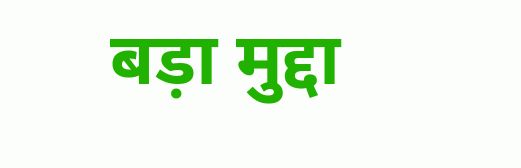बड़ा मुद्दा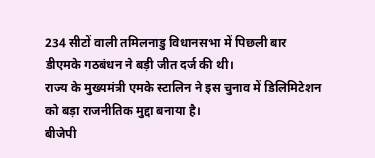234 सीटों वाली तमिलनाडु विधानसभा में पिछली बार डीएमके गठबंधन ने बड़ी जीत दर्ज की थी।
राज्य के मुख्यमंत्री एमके स्टालिन ने इस चुनाव में डिलिमिटेशन को बड़ा राजनीतिक मुद्दा बनाया है।
बीजेपी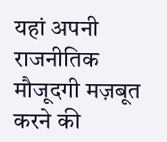यहां अपनी राजनीतिक मौजूदगी मज़बूत करने की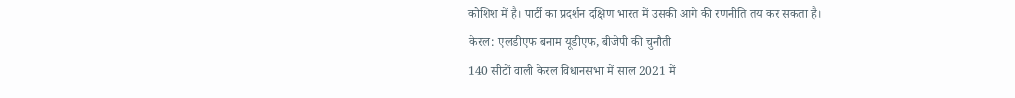कोशिश में है। पार्टी का प्रदर्शन दक्षिण भारत में उसकी आगे की रणनीति तय कर सकता है।
केरल: एलडीएफ बनाम यूडीएफ, बीजेपी की चुनौती
140 सीटों वाली केरल विधानसभा में साल 2021 में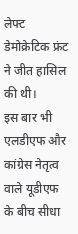लेफ्ट डेमोक्रेटिक फ्रंट ने जीत हासिल की थी।
इस बार भी एलडीएफ और कांग्रेस नेतृत्व वाले यूडीएफ के बीच सीधा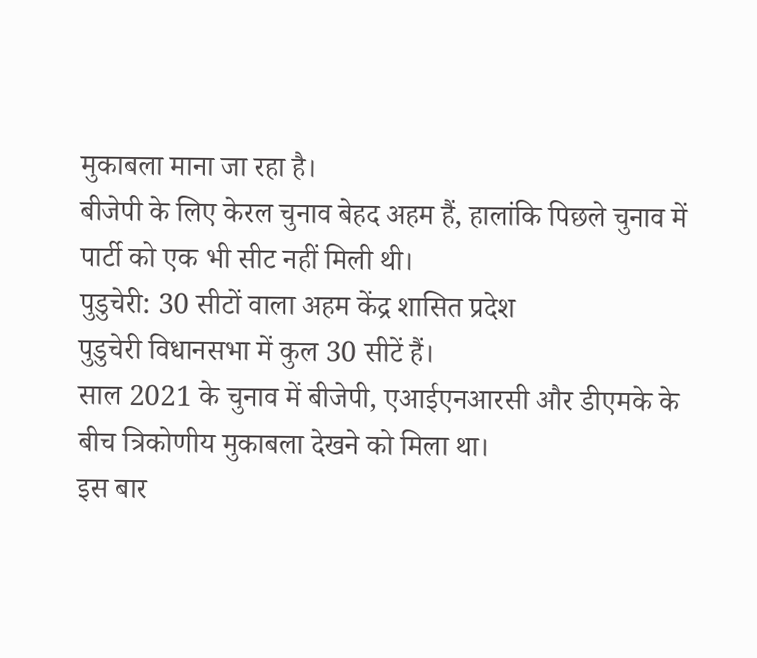मुकाबला माना जा रहा है।
बीजेपी के लिए केरल चुनाव बेहद अहम हैं, हालांकि पिछले चुनाव में पार्टी को एक भी सीट नहीं मिली थी।
पुडुचेरी: 30 सीटों वाला अहम केंद्र शासित प्रदेश
पुडुचेरी विधानसभा में कुल 30 सीटें हैं।
साल 2021 के चुनाव में बीजेपी, एआईएनआरसी और डीएमके के बीच त्रिकोणीय मुकाबला देखने को मिला था।
इस बार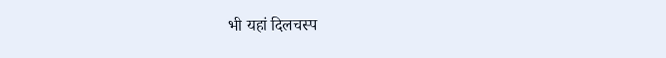भी यहां दिलचस्प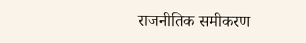राजनीतिक समीकरण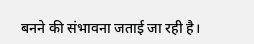बनने की संभावना जताई जा रही है।